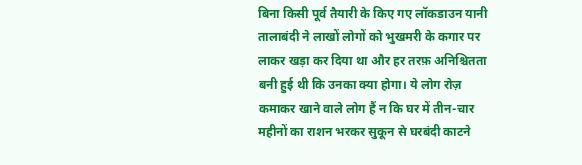बिना किसी पूर्व तैयारी के किए गए लॉकडाउन यानी तालाबंदी ने लाखों लोगों को भुखमरी के कगार पर लाकर खड़ा कर दिया था और हर तरफ़ अनिश्चितता बनी हुई थी कि उनका क्या होगा। ये लोग रोज़ कमाकर खाने वाले लोग हैं न कि घर में तीन-चार महीनों का राशन भरकर सुकून से घरबंदी काटने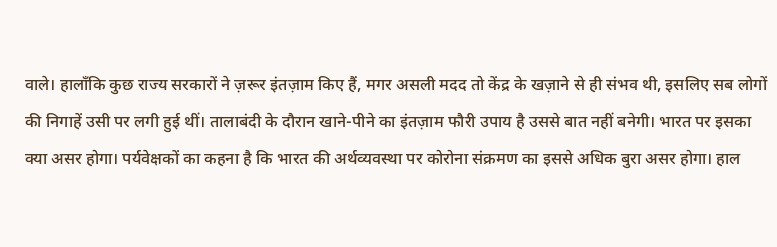वाले। हालाँकि कुछ राज्य सरकारों ने ज़रूर इंतज़ाम किए हैं, मगर असली मदद तो केंद्र के खज़ाने से ही संभव थी, इसलिए सब लोगों की निगाहें उसी पर लगी हुई थीं। तालाबंदी के दौरान खाने-पीने का इंतज़ाम फौरी उपाय है उससे बात नहीं बनेगी। भारत पर इसका क्या असर होगा। पर्यवेक्षकों का कहना है कि भारत की अर्थव्यवस्था पर कोरोना संक्रमण का इससे अधिक बुरा असर होगा। हाल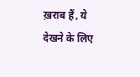ख़राब हैं, ये देखने के लिए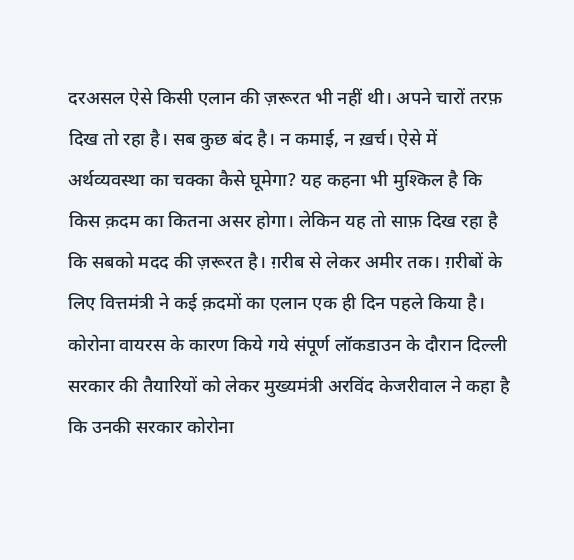दरअसल ऐसे किसी एलान की ज़रूरत भी नहीं थी। अपने चारों तरफ़ दिख तो रहा है। सब कुछ बंद है। न कमाई, न ख़र्च। ऐसे में अर्थव्यवस्था का चक्का कैसे घूमेगा? यह कहना भी मुश्किल है कि किस क़दम का कितना असर होगा। लेकिन यह तो साफ़ दिख रहा है कि सबको मदद की ज़रूरत है। ग़रीब से लेकर अमीर तक। ग़रीबों के लिए वित्तमंत्री ने कई क़दमों का एलान एक ही दिन पहले किया है।
कोरोना वायरस के कारण किये गये संपूर्ण लॉकडाउन के दौरान दिल्ली सरकार की तैयारियों को लेकर मुख्यमंत्री अरविंद केजरीवाल ने कहा है कि उनकी सरकार कोरोना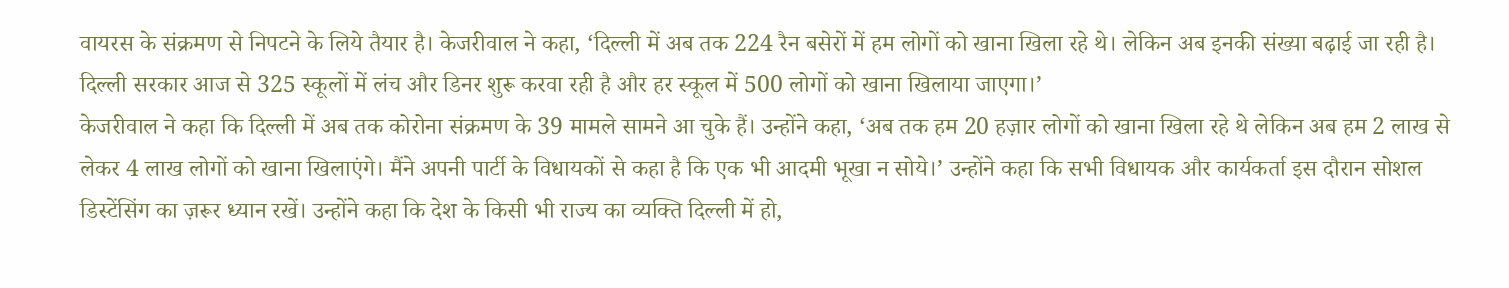वायरस के संक्रमण से निपटने के लिये तैयार है। केजरीवाल ने कहा, ‘दिल्ली में अब तक 224 रैन बसेरों में हम लोगों को खाना खिला रहे थे। लेकिन अब इनकी संख्या बढ़ाई जा रही है। दिल्ली सरकार आज से 325 स्कूलों में लंच और डिनर शुरू करवा रही है और हर स्कूल में 500 लोगों को खाना खिलाया जाएगा।’
केजरीवाल ने कहा कि दिल्ली में अब तक कोरोना संक्रमण के 39 मामले सामने आ चुके हैं। उन्होंने कहा, ‘अब तक हम 20 हज़ार लोगों को खाना खिला रहे थे लेकिन अब हम 2 लाख से लेकर 4 लाख लोगों को खाना खिलाएंगे। मैंने अपनी पार्टी के विधायकों से कहा है कि एक भी आदमी भूखा न सोये।’ उन्होंने कहा कि सभी विधायक और कार्यकर्ता इस दौरान सोशल डिस्टेंसिंग का ज़रूर ध्यान रखें। उन्होंने कहा कि देश के किसी भी राज्य का व्यक्ति दिल्ली में हो,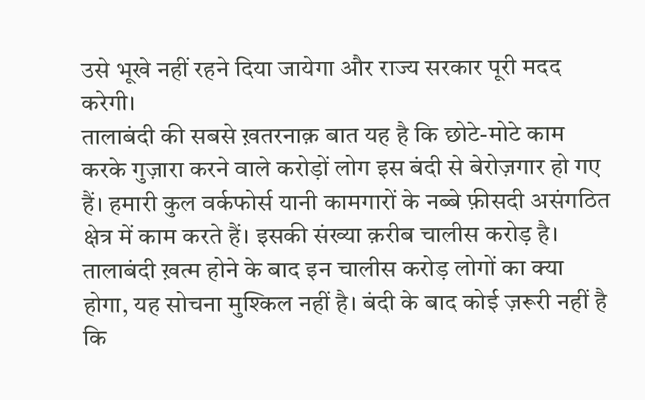उसे भूखे नहीं रहने दिया जायेगा और राज्य सरकार पूरी मदद करेगी।
तालाबंदी की सबसे ख़तरनाक़ बात यह है कि छोटे-मोटे काम करके गुज़ारा करने वाले करोड़ों लोग इस बंदी से बेरोज़गार हो गए हैं। हमारी कुल वर्कफोर्स यानी कामगारों के नब्बे फ़ीसदी असंगठित क्षेत्र में काम करते हैं। इसकी संख्या क़रीब चालीस करोड़ है। तालाबंदी ख़त्म होने के बाद इन चालीस करोड़ लोगों का क्या होगा, यह सोचना मुश्किल नहीं है। बंदी के बाद कोई ज़रूरी नहीं है कि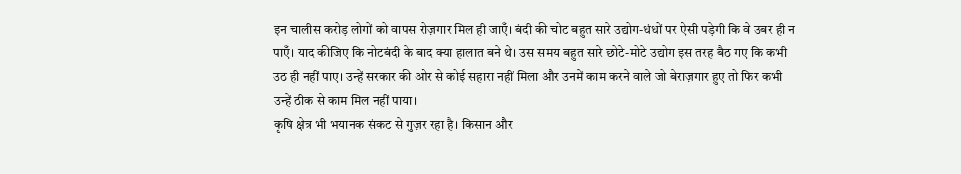इन चालीस करोड़ लोगों को वापस रोज़गार मिल ही जाएँ। बंदी की चोट बहुत सारे उद्योग-धंधों पर ऐसी पड़ेगी कि वे उबर ही न पाएँ। याद कीजिए कि नोटबंदी के बाद क्या हालात बने थे। उस समय बहुत सारे छोटे-मोटे उद्योग इस तरह बैठ गए कि कभी उठ ही नहीं पाए। उन्हें सरकार की ओर से कोई सहारा नहीं मिला और उनमें काम करने वाले जो बेराज़गार हुए तो फिर कभी उन्हें ठीक से काम मिल नहीं पाया।
कृषि क्षेत्र भी भयानक संकट से गुज़र रहा है। किसान और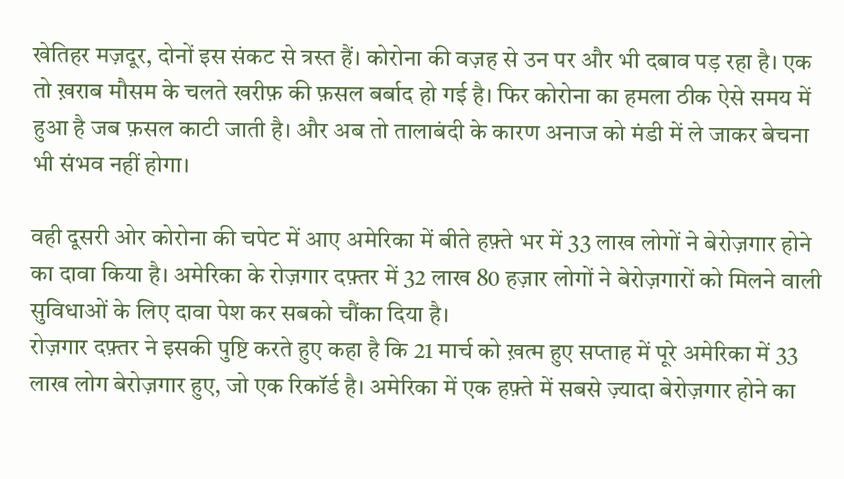खेतिहर मज़दूर, दोनों इस संकट से त्रस्त हैं। कोरोना की वज़ह से उन पर और भी दबाव पड़ रहा है। एक तो ख़राब मौसम के चलते खरीफ़ की फ़सल बर्बाद हो गई है। फिर कोरोना का हमला ठीक ऐसे समय में हुआ है जब फ़सल काटी जाती है। और अब तो तालाबंदी के कारण अनाज को मंडी में ले जाकर बेचना भी संभव नहीं होगा।

वही दूसरी ओर कोरोना की चपेट में आए अमेरिका में बीते हफ़्ते भर में 33 लाख लोगों ने बेरोज़गार होने का दावा किया है। अमेरिका के रोज़गार दफ़्तर में 32 लाख 80 हज़ार लोगों ने बेरोज़गारों को मिलने वाली सुविधाओं के लिए दावा पेश कर सबको चौंका दिया है।
रोज़गार दफ़्तर ने इसकी पुष्टि करते हुए कहा है कि 21 मार्च को ख़त्म हुए सप्ताह में पूरे अमेरिका में 33 लाख लोग बेरोज़गार हुए, जो एक रिकॉर्ड है। अमेरिका में एक हफ़्ते में सबसे ज़्यादा बेरोज़गार होने का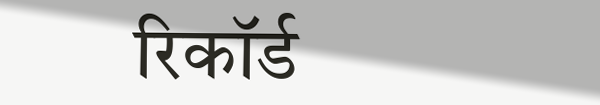रिकॉर्ड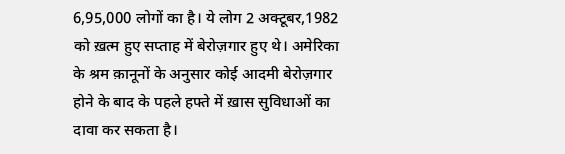6,95,000 लोगों का है। ये लोग 2 अक्टूबर,1982 को ख़त्म हुए सप्ताह में बेरोज़गार हुए थे। अमेरिका के श्रम क़ानूनों के अनुसार कोई आदमी बेरोज़गार होने के बाद के पहले हफ्ते में ख़ास सुविधाओं का दावा कर सकता है।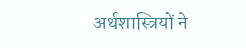अर्थशास्त्रियों ने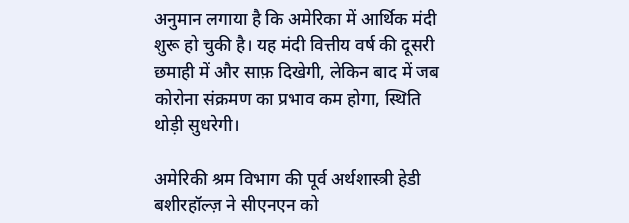अनुमान लगाया है कि अमेरिका में आर्थिक मंदी शुरू हो चुकी है। यह मंदी वित्तीय वर्ष की दूसरी छमाही में और साफ़ दिखेगी, लेकिन बाद में जब कोरोना संक्रमण का प्रभाव कम होगा, स्थिति थोड़ी सुधरेगी।

अमेरिकी श्रम विभाग की पूर्व अर्थशास्त्री हेडी बशीरहॉल्ज़ ने सीएनएन को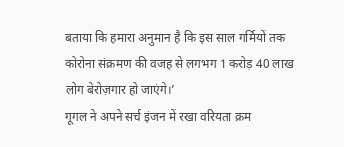बताया कि हमारा अनुमान है कि इस साल गर्मियों तक कोरोना संक्रमण की वजह से लगभग 1 करोड़ 40 लाख लोग बेरोज़गार हो जाएंगे।’
गूगल ने अपने सर्च इंजन में रखा वरियता क्रम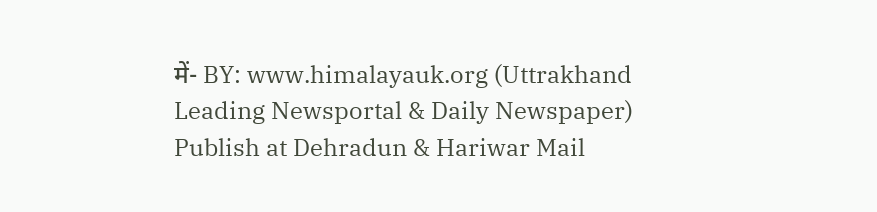में- BY: www.himalayauk.org (Uttrakhand Leading Newsportal & Daily Newspaper) Publish at Dehradun & Hariwar Mail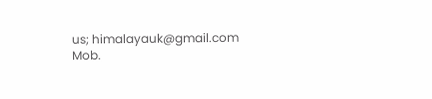us; himalayauk@gmail.com Mob.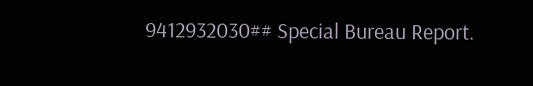9412932030## Special Bureau Report.